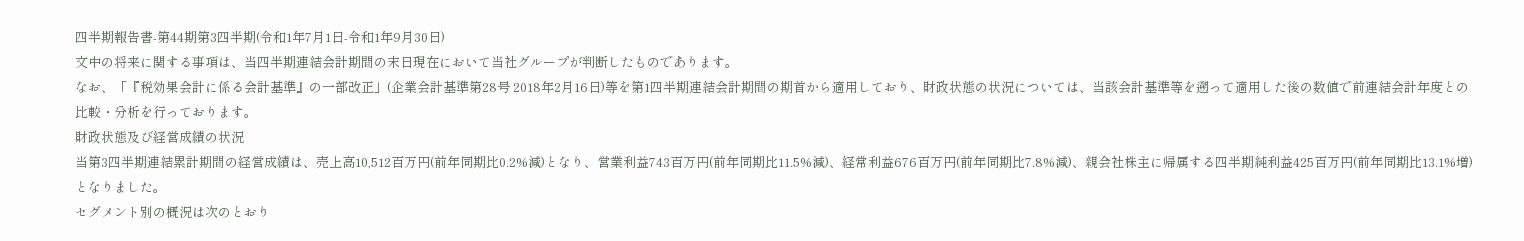四半期報告書-第44期第3四半期(令和1年7月1日-令和1年9月30日)
文中の将来に関する事項は、当四半期連結会計期間の末日現在において当社グループが判断したものであります。
なお、「『税効果会計に係る会計基準』の一部改正」(企業会計基準第28号 2018年2月16日)等を第1四半期連結会計期間の期首から適用しており、財政状態の状況については、当該会計基準等を遡って適用した後の数値で前連結会計年度との比較・分析を行っております。
財政状態及び経営成績の状況
当第3四半期連結累計期間の経営成績は、売上高10,512百万円(前年同期比0.2%減)となり、営業利益743百万円(前年同期比11.5%減)、経常利益676百万円(前年同期比7.8%減)、親会社株主に帰属する四半期純利益425百万円(前年同期比13.1%増)となりました。
セグメント別の概況は次のとおり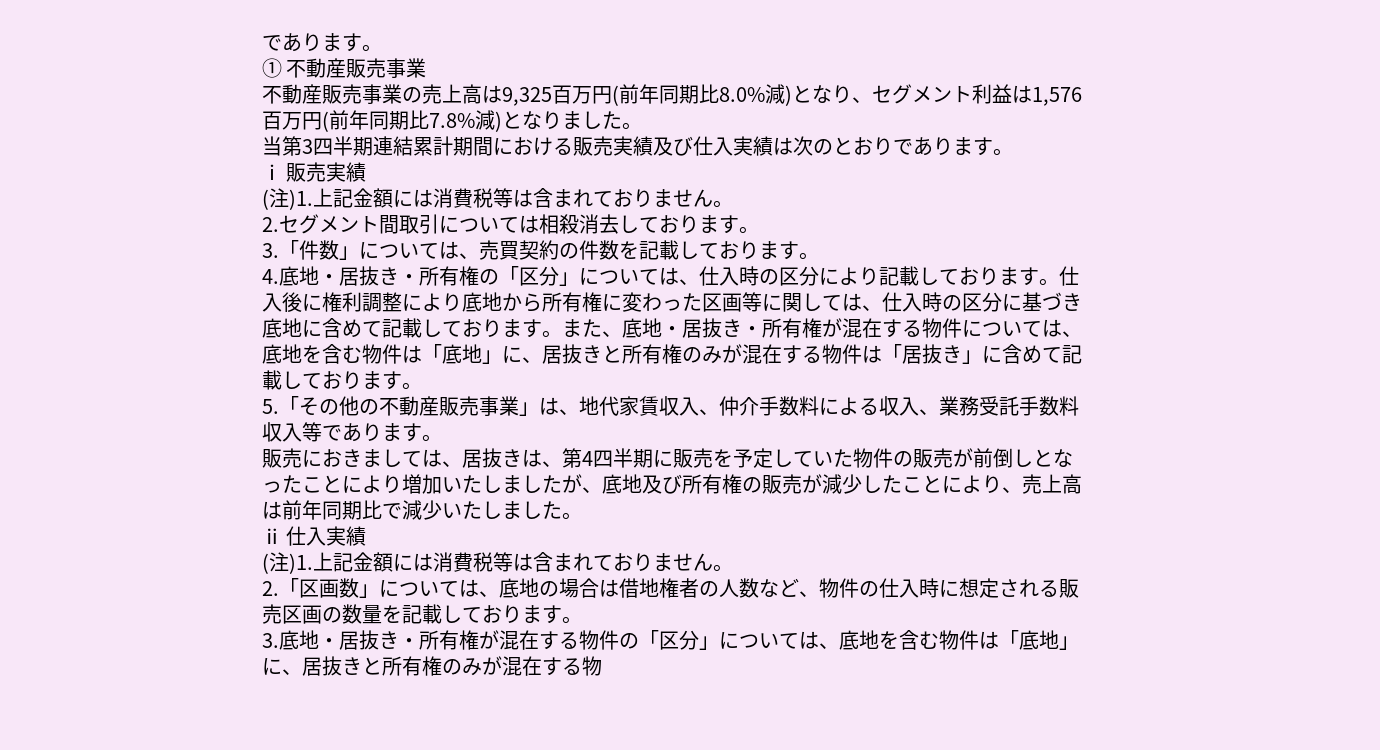であります。
① 不動産販売事業
不動産販売事業の売上高は9,325百万円(前年同期比8.0%減)となり、セグメント利益は1,576百万円(前年同期比7.8%減)となりました。
当第3四半期連結累計期間における販売実績及び仕入実績は次のとおりであります。
ⅰ 販売実績
(注)1.上記金額には消費税等は含まれておりません。
2.セグメント間取引については相殺消去しております。
3.「件数」については、売買契約の件数を記載しております。
4.底地・居抜き・所有権の「区分」については、仕入時の区分により記載しております。仕入後に権利調整により底地から所有権に変わった区画等に関しては、仕入時の区分に基づき底地に含めて記載しております。また、底地・居抜き・所有権が混在する物件については、底地を含む物件は「底地」に、居抜きと所有権のみが混在する物件は「居抜き」に含めて記載しております。
5.「その他の不動産販売事業」は、地代家賃収入、仲介手数料による収入、業務受託手数料収入等であります。
販売におきましては、居抜きは、第4四半期に販売を予定していた物件の販売が前倒しとなったことにより増加いたしましたが、底地及び所有権の販売が減少したことにより、売上高は前年同期比で減少いたしました。
ⅱ 仕入実績
(注)1.上記金額には消費税等は含まれておりません。
2.「区画数」については、底地の場合は借地権者の人数など、物件の仕入時に想定される販売区画の数量を記載しております。
3.底地・居抜き・所有権が混在する物件の「区分」については、底地を含む物件は「底地」に、居抜きと所有権のみが混在する物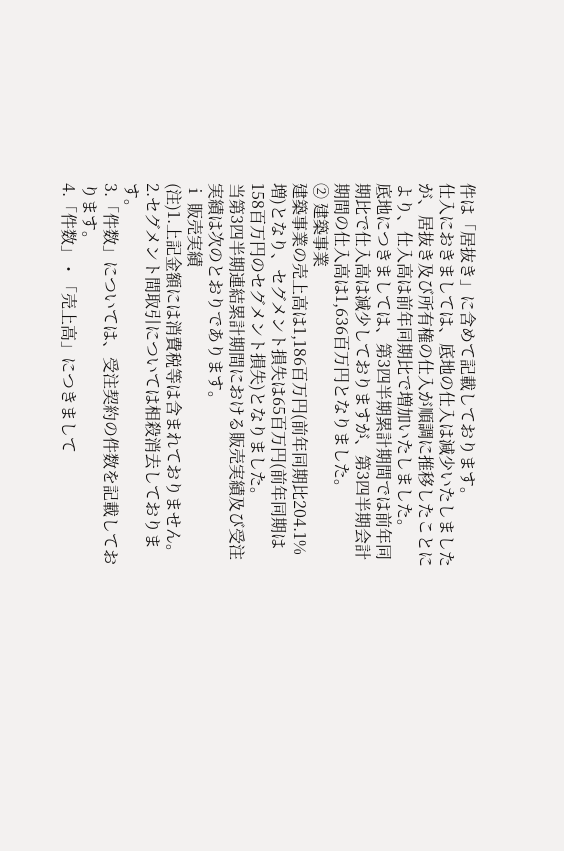件は「居抜き」に含めて記載しております。
仕入におきましては、底地の仕入は減少いたしましたが、居抜き及び所有権の仕入が順調に推移したことにより、仕入高は前年同期比で増加いたしました。
底地につきましては、第3四半期累計期間では前年同期比で仕入高は減少しておりますが、第3四半期会計期間の仕入高は1,636百万円となりました。
② 建築事業
建築事業の売上高は1,186百万円(前年同期比204.1%増)となり、セグメント損失は65百万円(前年同期は158百万円のセグメント損失)となりました。
当第3四半期連結累計期間における販売実績及び受注実績は次のとおりであります。
ⅰ 販売実績
(注)1.上記金額には消費税等は含まれておりません。
2.セグメント間取引については相殺消去しております。
3.「件数」については、受注契約の件数を記載しております。
4.「件数」・「売上高」につきまして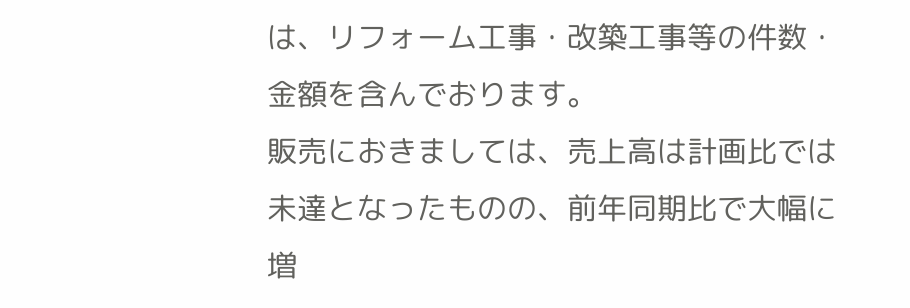は、リフォーム工事・改築工事等の件数・金額を含んでおります。
販売におきましては、売上高は計画比では未達となったものの、前年同期比で大幅に増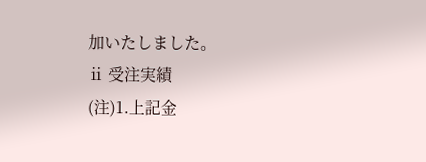加いたしました。
ⅱ 受注実績
(注)1.上記金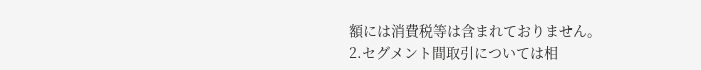額には消費税等は含まれておりません。
2.セグメント間取引については相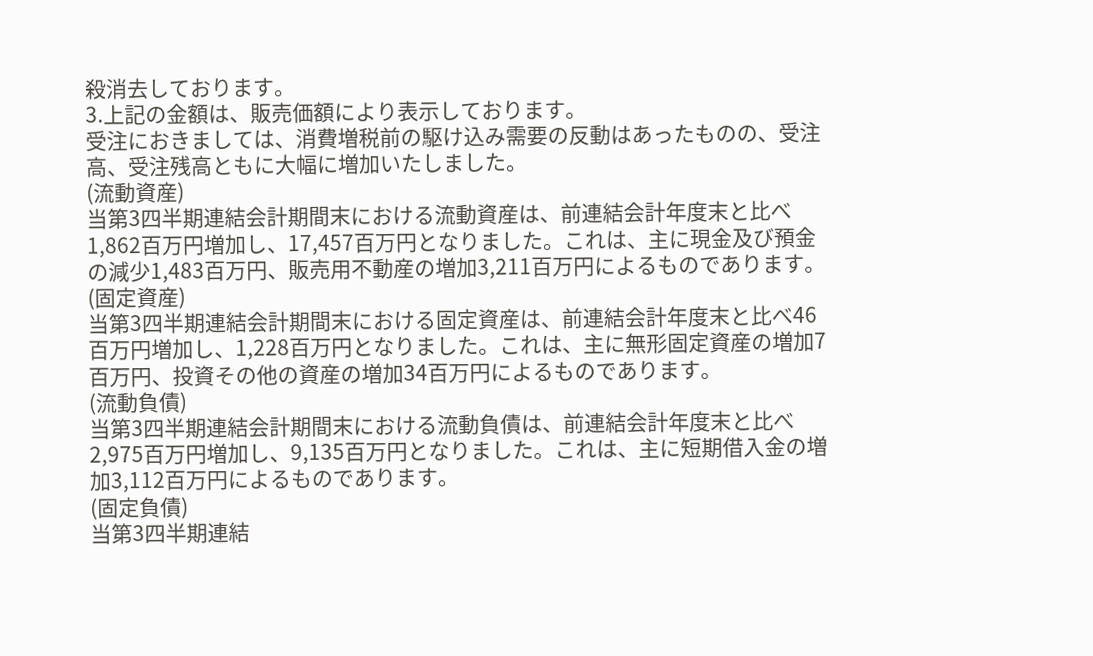殺消去しております。
3.上記の金額は、販売価額により表示しております。
受注におきましては、消費増税前の駆け込み需要の反動はあったものの、受注高、受注残高ともに大幅に増加いたしました。
(流動資産)
当第3四半期連結会計期間末における流動資産は、前連結会計年度末と比べ1,862百万円増加し、17,457百万円となりました。これは、主に現金及び預金の減少1,483百万円、販売用不動産の増加3,211百万円によるものであります。
(固定資産)
当第3四半期連結会計期間末における固定資産は、前連結会計年度末と比べ46百万円増加し、1,228百万円となりました。これは、主に無形固定資産の増加7百万円、投資その他の資産の増加34百万円によるものであります。
(流動負債)
当第3四半期連結会計期間末における流動負債は、前連結会計年度末と比べ2,975百万円増加し、9,135百万円となりました。これは、主に短期借入金の増加3,112百万円によるものであります。
(固定負債)
当第3四半期連結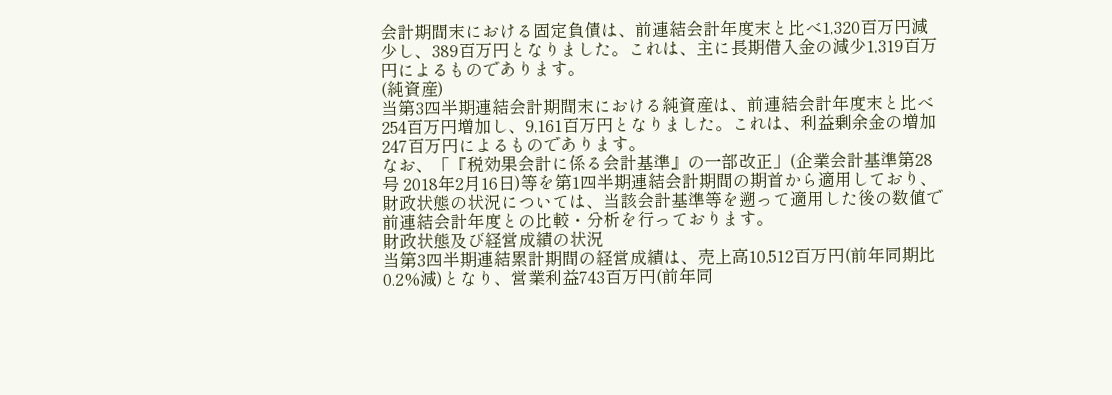会計期間末における固定負債は、前連結会計年度末と比べ1,320百万円減少し、389百万円となりました。これは、主に長期借入金の減少1,319百万円によるものであります。
(純資産)
当第3四半期連結会計期間末における純資産は、前連結会計年度末と比べ254百万円増加し、9,161百万円となりました。これは、利益剰余金の増加247百万円によるものであります。
なお、「『税効果会計に係る会計基準』の一部改正」(企業会計基準第28号 2018年2月16日)等を第1四半期連結会計期間の期首から適用しており、財政状態の状況については、当該会計基準等を遡って適用した後の数値で前連結会計年度との比較・分析を行っております。
財政状態及び経営成績の状況
当第3四半期連結累計期間の経営成績は、売上高10,512百万円(前年同期比0.2%減)となり、営業利益743百万円(前年同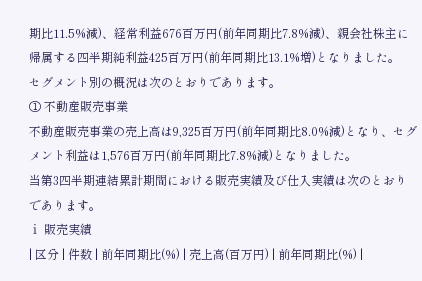期比11.5%減)、経常利益676百万円(前年同期比7.8%減)、親会社株主に帰属する四半期純利益425百万円(前年同期比13.1%増)となりました。
セグメント別の概況は次のとおりであります。
① 不動産販売事業
不動産販売事業の売上高は9,325百万円(前年同期比8.0%減)となり、セグメント利益は1,576百万円(前年同期比7.8%減)となりました。
当第3四半期連結累計期間における販売実績及び仕入実績は次のとおりであります。
ⅰ 販売実績
| 区分 | 件数 | 前年同期比(%) | 売上高(百万円) | 前年同期比(%) |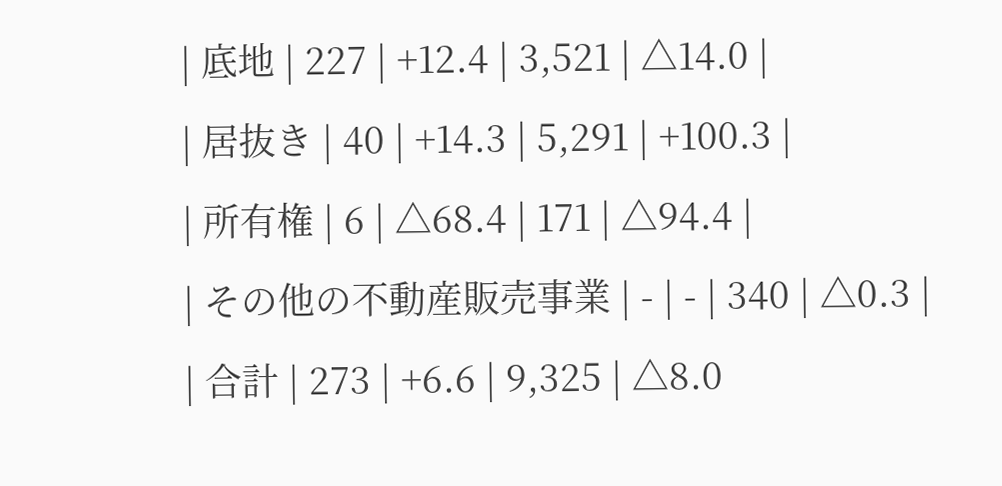| 底地 | 227 | +12.4 | 3,521 | △14.0 |
| 居抜き | 40 | +14.3 | 5,291 | +100.3 |
| 所有権 | 6 | △68.4 | 171 | △94.4 |
| その他の不動産販売事業 | - | - | 340 | △0.3 |
| 合計 | 273 | +6.6 | 9,325 | △8.0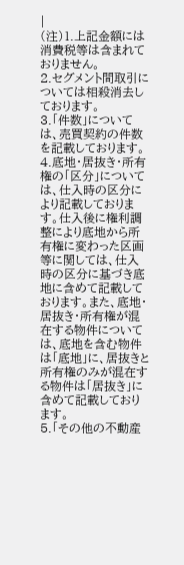|
(注)1.上記金額には消費税等は含まれておりません。
2.セグメント間取引については相殺消去しております。
3.「件数」については、売買契約の件数を記載しております。
4.底地・居抜き・所有権の「区分」については、仕入時の区分により記載しております。仕入後に権利調整により底地から所有権に変わった区画等に関しては、仕入時の区分に基づき底地に含めて記載しております。また、底地・居抜き・所有権が混在する物件については、底地を含む物件は「底地」に、居抜きと所有権のみが混在する物件は「居抜き」に含めて記載しております。
5.「その他の不動産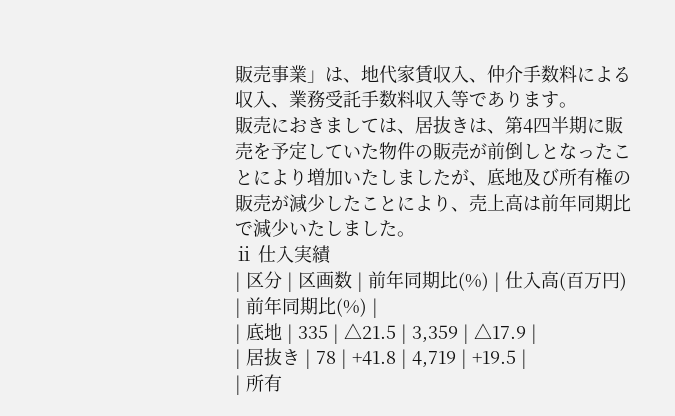販売事業」は、地代家賃収入、仲介手数料による収入、業務受託手数料収入等であります。
販売におきましては、居抜きは、第4四半期に販売を予定していた物件の販売が前倒しとなったことにより増加いたしましたが、底地及び所有権の販売が減少したことにより、売上高は前年同期比で減少いたしました。
ⅱ 仕入実績
| 区分 | 区画数 | 前年同期比(%) | 仕入高(百万円) | 前年同期比(%) |
| 底地 | 335 | △21.5 | 3,359 | △17.9 |
| 居抜き | 78 | +41.8 | 4,719 | +19.5 |
| 所有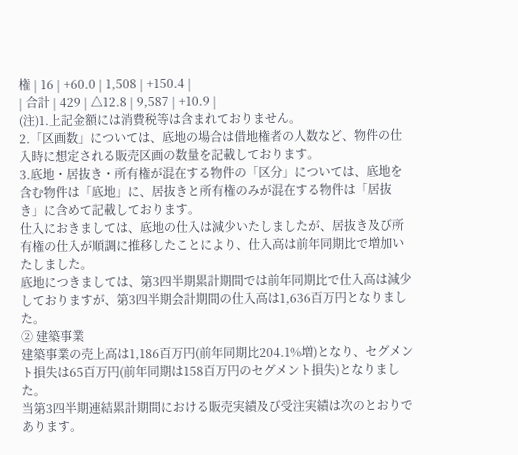権 | 16 | +60.0 | 1,508 | +150.4 |
| 合計 | 429 | △12.8 | 9,587 | +10.9 |
(注)1.上記金額には消費税等は含まれておりません。
2.「区画数」については、底地の場合は借地権者の人数など、物件の仕入時に想定される販売区画の数量を記載しております。
3.底地・居抜き・所有権が混在する物件の「区分」については、底地を含む物件は「底地」に、居抜きと所有権のみが混在する物件は「居抜き」に含めて記載しております。
仕入におきましては、底地の仕入は減少いたしましたが、居抜き及び所有権の仕入が順調に推移したことにより、仕入高は前年同期比で増加いたしました。
底地につきましては、第3四半期累計期間では前年同期比で仕入高は減少しておりますが、第3四半期会計期間の仕入高は1,636百万円となりました。
② 建築事業
建築事業の売上高は1,186百万円(前年同期比204.1%増)となり、セグメント損失は65百万円(前年同期は158百万円のセグメント損失)となりました。
当第3四半期連結累計期間における販売実績及び受注実績は次のとおりであります。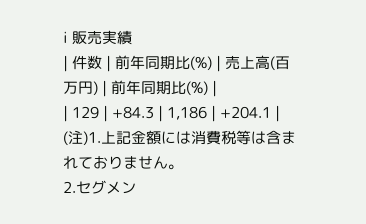ⅰ 販売実績
| 件数 | 前年同期比(%) | 売上高(百万円) | 前年同期比(%) |
| 129 | +84.3 | 1,186 | +204.1 |
(注)1.上記金額には消費税等は含まれておりません。
2.セグメン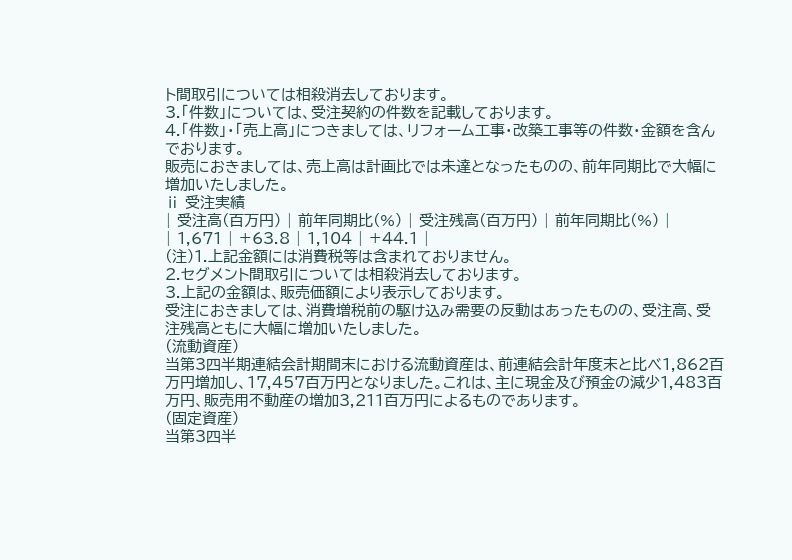ト間取引については相殺消去しております。
3.「件数」については、受注契約の件数を記載しております。
4.「件数」・「売上高」につきましては、リフォーム工事・改築工事等の件数・金額を含んでおります。
販売におきましては、売上高は計画比では未達となったものの、前年同期比で大幅に増加いたしました。
ⅱ 受注実績
| 受注高(百万円) | 前年同期比(%) | 受注残高(百万円) | 前年同期比(%) |
| 1,671 | +63.8 | 1,104 | +44.1 |
(注)1.上記金額には消費税等は含まれておりません。
2.セグメント間取引については相殺消去しております。
3.上記の金額は、販売価額により表示しております。
受注におきましては、消費増税前の駆け込み需要の反動はあったものの、受注高、受注残高ともに大幅に増加いたしました。
(流動資産)
当第3四半期連結会計期間末における流動資産は、前連結会計年度末と比べ1,862百万円増加し、17,457百万円となりました。これは、主に現金及び預金の減少1,483百万円、販売用不動産の増加3,211百万円によるものであります。
(固定資産)
当第3四半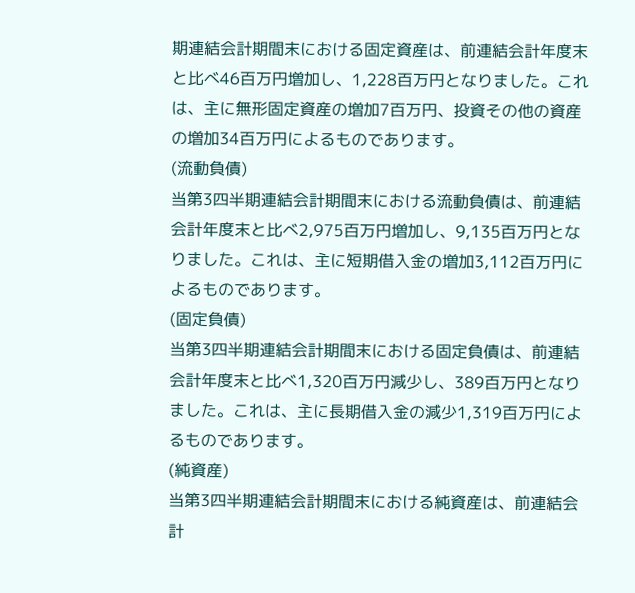期連結会計期間末における固定資産は、前連結会計年度末と比べ46百万円増加し、1,228百万円となりました。これは、主に無形固定資産の増加7百万円、投資その他の資産の増加34百万円によるものであります。
(流動負債)
当第3四半期連結会計期間末における流動負債は、前連結会計年度末と比べ2,975百万円増加し、9,135百万円となりました。これは、主に短期借入金の増加3,112百万円によるものであります。
(固定負債)
当第3四半期連結会計期間末における固定負債は、前連結会計年度末と比べ1,320百万円減少し、389百万円となりました。これは、主に長期借入金の減少1,319百万円によるものであります。
(純資産)
当第3四半期連結会計期間末における純資産は、前連結会計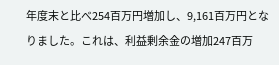年度末と比べ254百万円増加し、9,161百万円となりました。これは、利益剰余金の増加247百万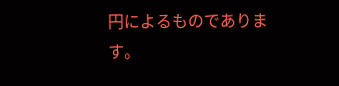円によるものであります。